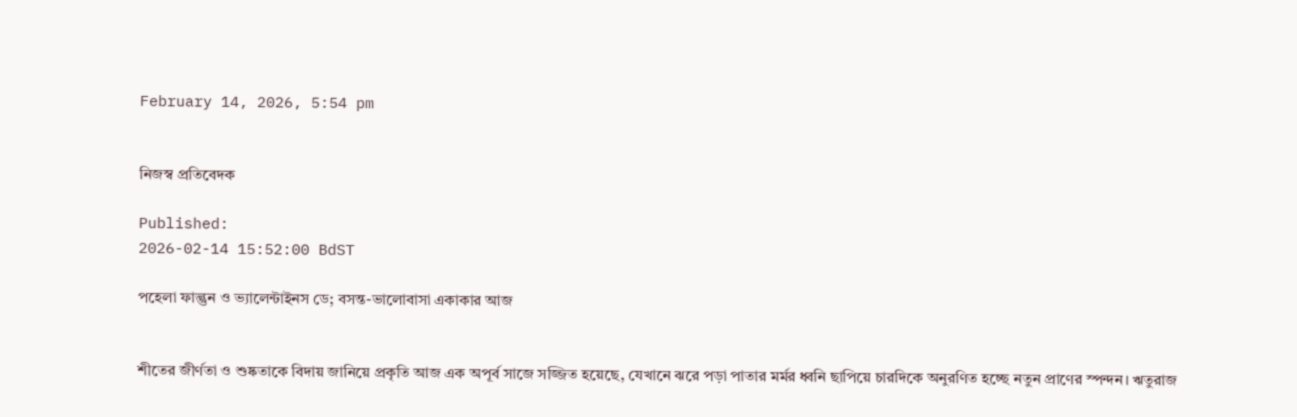February 14, 2026, 5:54 pm


নিজস্ব প্রতিবেদক

Published:
2026-02-14 15:52:00 BdST

পহেলা ফাল্গুন ও ভ্যালেন্টাইনস ডে; বসন্ত-ভালোবাসা একাকার আজ


শীতের জীর্ণতা ও শুষ্কতাকে বিদায় জানিয়ে প্রকৃতি আজ এক অপূর্ব সাজে সজ্জিত হয়েছে, যেখানে ঝরে পড়া পাতার মর্মর ধ্বনি ছাপিয়ে চারদিকে অনুরণিত হচ্ছে নতুন প্রাণের স্পন্দন। ঋতুরাজ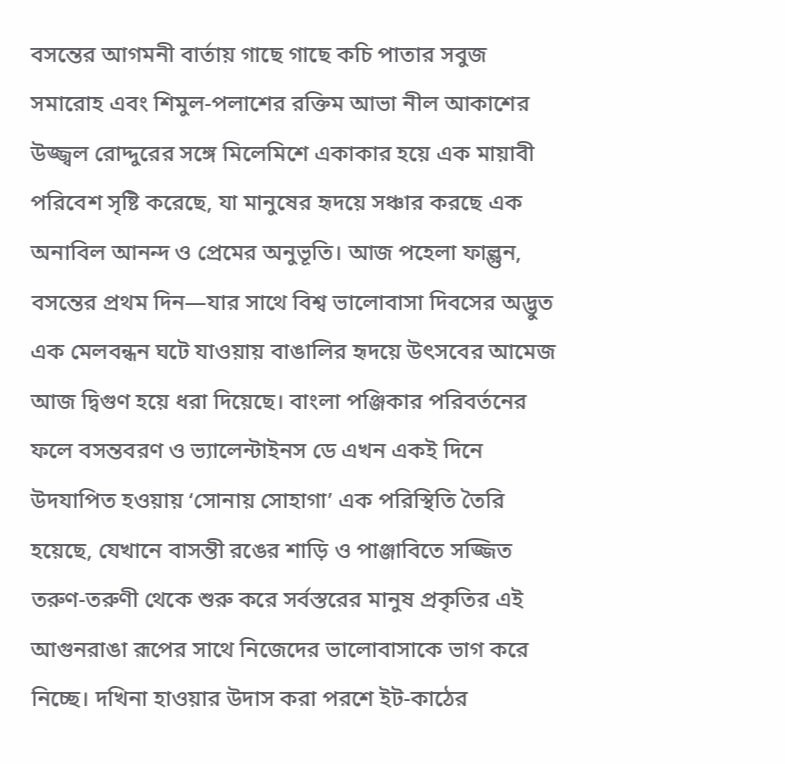বসন্তের আগমনী বার্তায় গাছে গাছে কচি পাতার সবুজ সমারোহ এবং শিমুল-পলাশের রক্তিম আভা নীল আকাশের উজ্জ্বল রোদ্দুরের সঙ্গে মিলেমিশে একাকার হয়ে এক মায়াবী পরিবেশ সৃষ্টি করেছে, যা মানুষের হৃদয়ে সঞ্চার করছে এক অনাবিল আনন্দ ও প্রেমের অনুভূতি। আজ পহেলা ফাল্গুন, বসন্তের প্রথম দিন—যার সাথে বিশ্ব ভালোবাসা দিবসের অদ্ভুত এক মেলবন্ধন ঘটে যাওয়ায় বাঙালির হৃদয়ে উৎসবের আমেজ আজ দ্বিগুণ হয়ে ধরা দিয়েছে। বাংলা পঞ্জিকার পরিবর্তনের ফলে বসন্তবরণ ও ভ্যালেন্টাইনস ডে এখন একই দিনে উদযাপিত হওয়ায় ‘সোনায় সোহাগা’ এক পরিস্থিতি তৈরি হয়েছে, যেখানে বাসন্তী রঙের শাড়ি ও পাঞ্জাবিতে সজ্জিত তরুণ-তরুণী থেকে শুরু করে সর্বস্তরের মানুষ প্রকৃতির এই আগুনরাঙা রূপের সাথে নিজেদের ভালোবাসাকে ভাগ করে নিচ্ছে। দখিনা হাওয়ার উদাস করা পরশে ইট-কাঠের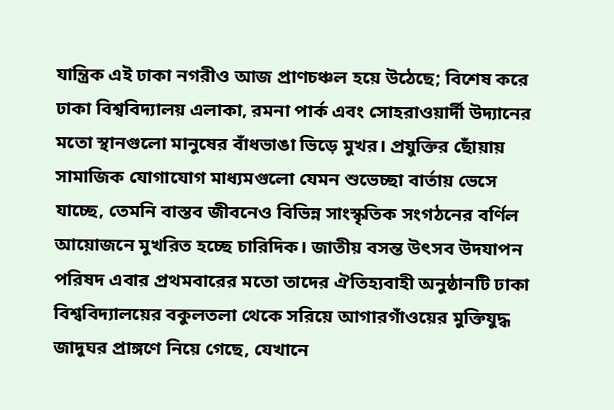যান্ত্রিক এই ঢাকা নগরীও আজ প্রাণচঞ্চল হয়ে উঠেছে; বিশেষ করে ঢাকা বিশ্ববিদ্যালয় এলাকা, রমনা পার্ক এবং সোহরাওয়ার্দী উদ্যানের মতো স্থানগুলো মানুষের বাঁধভাঙা ভিড়ে মুখর। প্রযুক্তির ছোঁয়ায় সামাজিক যোগাযোগ মাধ্যমগুলো যেমন শুভেচ্ছা বার্তায় ভেসে যাচ্ছে, তেমনি বাস্তব জীবনেও বিভিন্ন সাংস্কৃতিক সংগঠনের বর্ণিল আয়োজনে মুখরিত হচ্ছে চারিদিক। জাতীয় বসন্ত উৎসব উদযাপন পরিষদ এবার প্রথমবারের মতো তাদের ঐতিহ্যবাহী অনুষ্ঠানটি ঢাকা বিশ্ববিদ্যালয়ের বকুলতলা থেকে সরিয়ে আগারগাঁওয়ের মুক্তিযুদ্ধ জাদুঘর প্রাঙ্গণে নিয়ে গেছে, যেখানে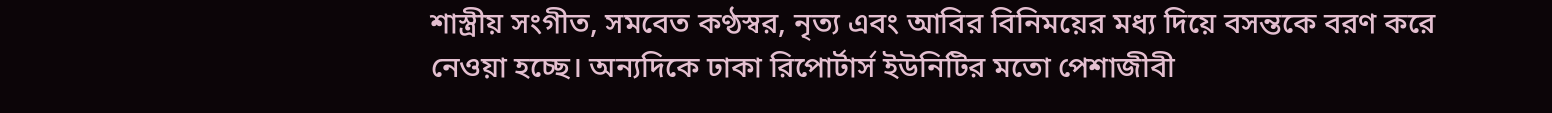শাস্ত্রীয় সংগীত, সমবেত কণ্ঠস্বর, নৃত্য এবং আবির বিনিময়ের মধ্য দিয়ে বসন্তকে বরণ করে নেওয়া হচ্ছে। অন্যদিকে ঢাকা রিপোর্টার্স ইউনিটির মতো পেশাজীবী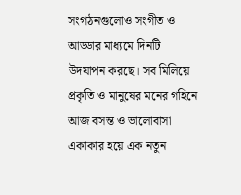সংগঠনগুলোও সংগীত ও আড্ডার মাধ্যমে দিনটি উদযাপন করছে। সব মিলিয়ে প্রকৃতি ও মানুষের মনের গহিনে আজ বসন্ত ও ভালোবাসা একাকার হয়ে এক নতুন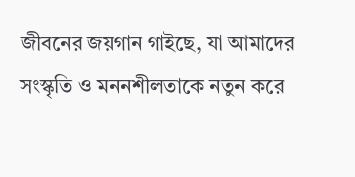জীবনের জয়গান গাইছে, যা আমাদের সংস্কৃতি ও মননশীলতাকে নতুন করে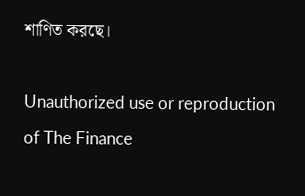শাণিত করছে।

Unauthorized use or reproduction of The Finance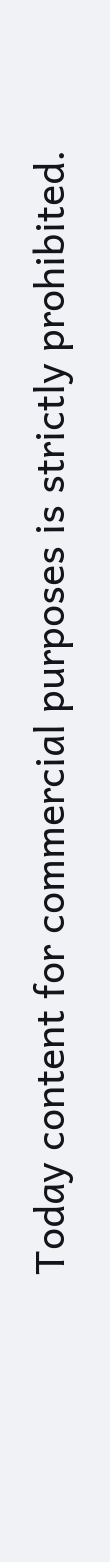Today content for commercial purposes is strictly prohibited.